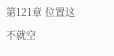第121章 位置这不就空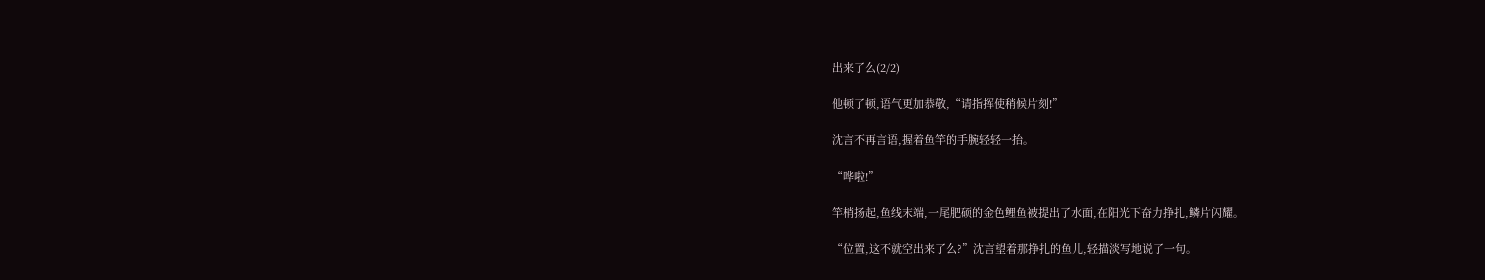出来了么(2/2)

他顿了顿,语气更加恭敬,“请指挥使稍候片刻!”

沈言不再言语,握着鱼竿的手腕轻轻一抬。

“哗啦!”

竿梢扬起,鱼线末端,一尾肥硕的金色鲤鱼被提出了水面,在阳光下奋力挣扎,鳞片闪耀。

“位置,这不就空出来了么?”沈言望着那挣扎的鱼儿,轻描淡写地说了一句。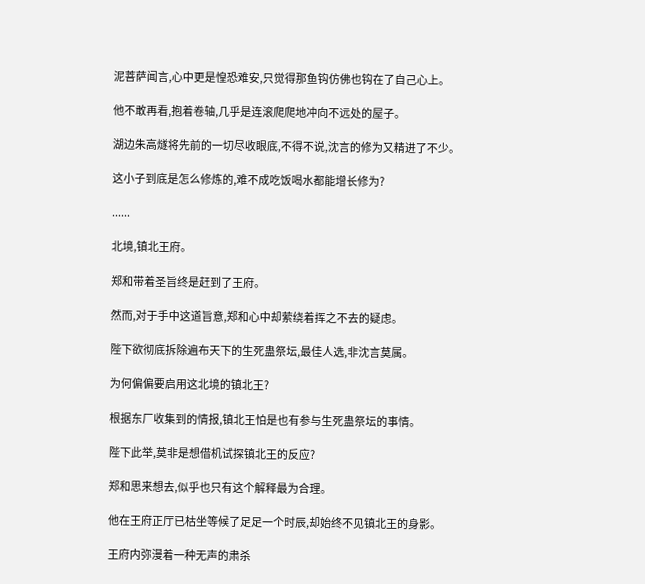泥菩萨闻言,心中更是惶恐难安,只觉得那鱼钩仿佛也钩在了自己心上。

他不敢再看,抱着卷轴,几乎是连滚爬爬地冲向不远处的屋子。

湖边朱高燧将先前的一切尽收眼底,不得不说,沈言的修为又精进了不少。

这小子到底是怎么修炼的,难不成吃饭喝水都能增长修为?

......

北境,镇北王府。

郑和带着圣旨终是赶到了王府。

然而,对于手中这道旨意,郑和心中却萦绕着挥之不去的疑虑。

陛下欲彻底拆除遍布天下的生死蛊祭坛,最佳人选,非沈言莫属。

为何偏偏要启用这北境的镇北王?

根据东厂收集到的情报,镇北王怕是也有参与生死蛊祭坛的事情。

陛下此举,莫非是想借机试探镇北王的反应?

郑和思来想去,似乎也只有这个解释最为合理。

他在王府正厅已枯坐等候了足足一个时辰,却始终不见镇北王的身影。

王府内弥漫着一种无声的肃杀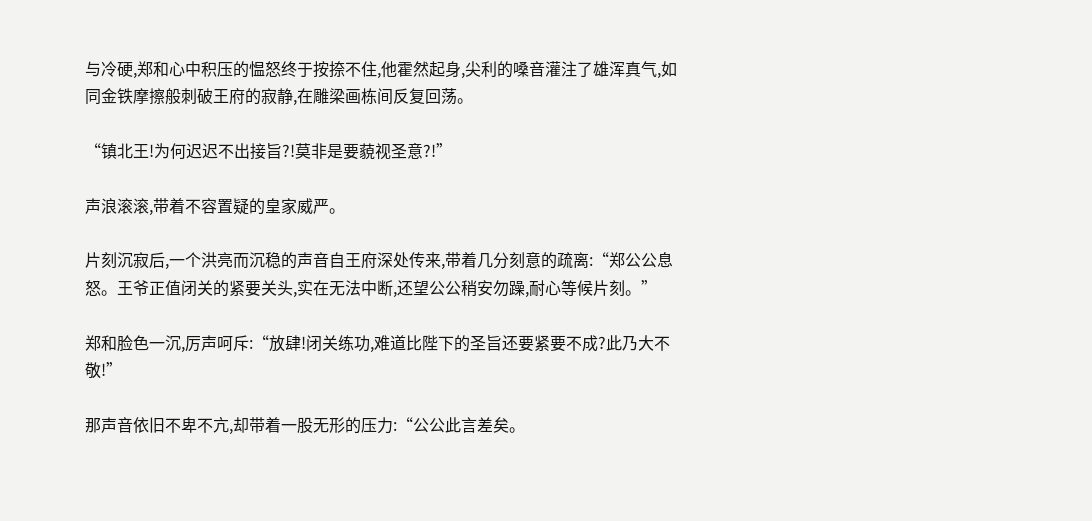与冷硬,郑和心中积压的愠怒终于按捺不住,他霍然起身,尖利的嗓音灌注了雄浑真气,如同金铁摩擦般刺破王府的寂静,在雕梁画栋间反复回荡。

“镇北王!为何迟迟不出接旨?!莫非是要藐视圣意?!”

声浪滚滚,带着不容置疑的皇家威严。

片刻沉寂后,一个洪亮而沉稳的声音自王府深处传来,带着几分刻意的疏离:“郑公公息怒。王爷正值闭关的紧要关头,实在无法中断,还望公公稍安勿躁,耐心等候片刻。”

郑和脸色一沉,厉声呵斥:“放肆!闭关练功,难道比陛下的圣旨还要紧要不成?此乃大不敬!”

那声音依旧不卑不亢,却带着一股无形的压力:“公公此言差矣。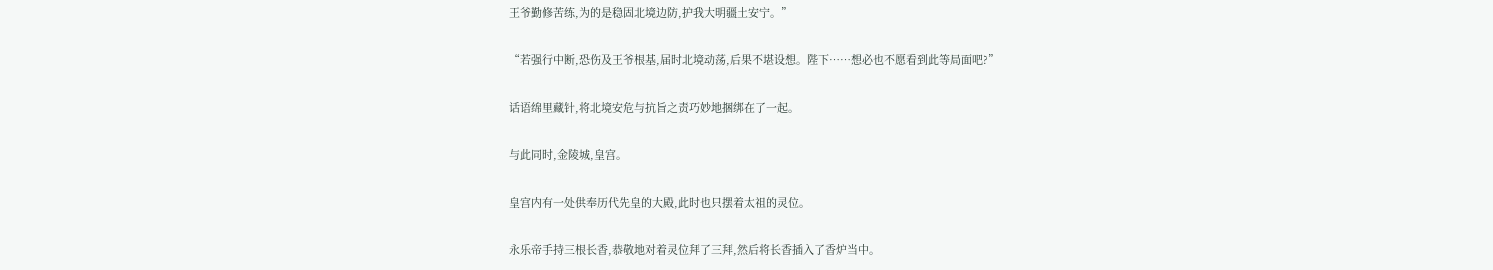王爷勤修苦练,为的是稳固北境边防,护我大明疆土安宁。”

“若强行中断,恐伤及王爷根基,届时北境动荡,后果不堪设想。陛下……想必也不愿看到此等局面吧?”

话语绵里藏针,将北境安危与抗旨之责巧妙地捆绑在了一起。

与此同时,金陵城,皇宫。

皇宫内有一处供奉历代先皇的大殿,此时也只摆着太祖的灵位。

永乐帝手持三根长香,恭敬地对着灵位拜了三拜,然后将长香插入了香炉当中。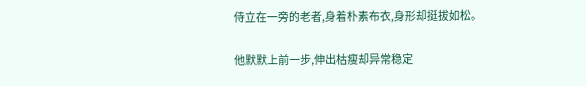侍立在一旁的老者,身着朴素布衣,身形却挺拔如松。

他默默上前一步,伸出枯瘦却异常稳定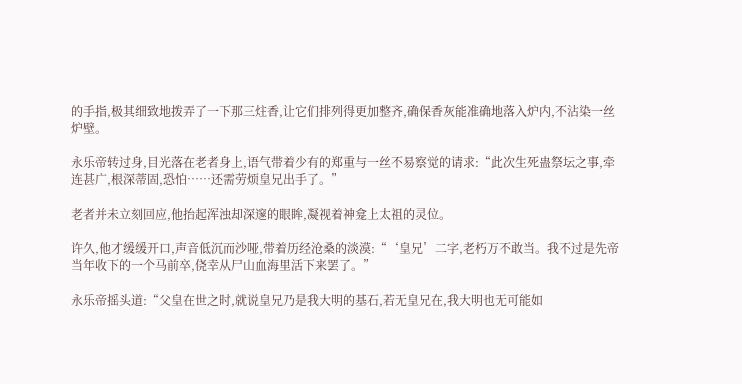的手指,极其细致地拨弄了一下那三炷香,让它们排列得更加整齐,确保香灰能准确地落入炉内,不沾染一丝炉壁。

永乐帝转过身,目光落在老者身上,语气带着少有的郑重与一丝不易察觉的请求:“此次生死蛊祭坛之事,牵连甚广,根深蒂固,恐怕……还需劳烦皇兄出手了。”

老者并未立刻回应,他抬起浑浊却深邃的眼眸,凝视着神龛上太祖的灵位。

许久,他才缓缓开口,声音低沉而沙哑,带着历经沧桑的淡漠:“‘皇兄’二字,老朽万不敢当。我不过是先帝当年收下的一个马前卒,侥幸从尸山血海里活下来罢了。”

永乐帝摇头道:“父皇在世之时,就说皇兄乃是我大明的基石,若无皇兄在,我大明也无可能如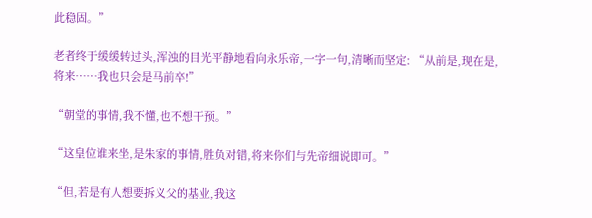此稳固。”

老者终于缓缓转过头,浑浊的目光平静地看向永乐帝,一字一句,清晰而坚定: “从前是,现在是,将来……我也只会是马前卒!”

“朝堂的事情,我不懂,也不想干预。”

“这皇位谁来坐,是朱家的事情,胜负对错,将来你们与先帝细说即可。”

“但,若是有人想要拆义父的基业,我这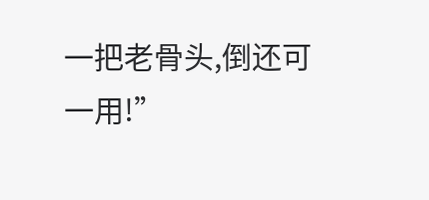一把老骨头,倒还可一用!”